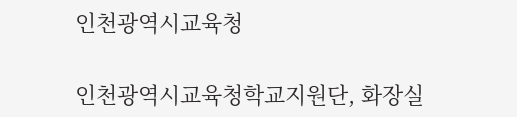인천광역시교육청

인천광역시교육청학교지원단, 화장실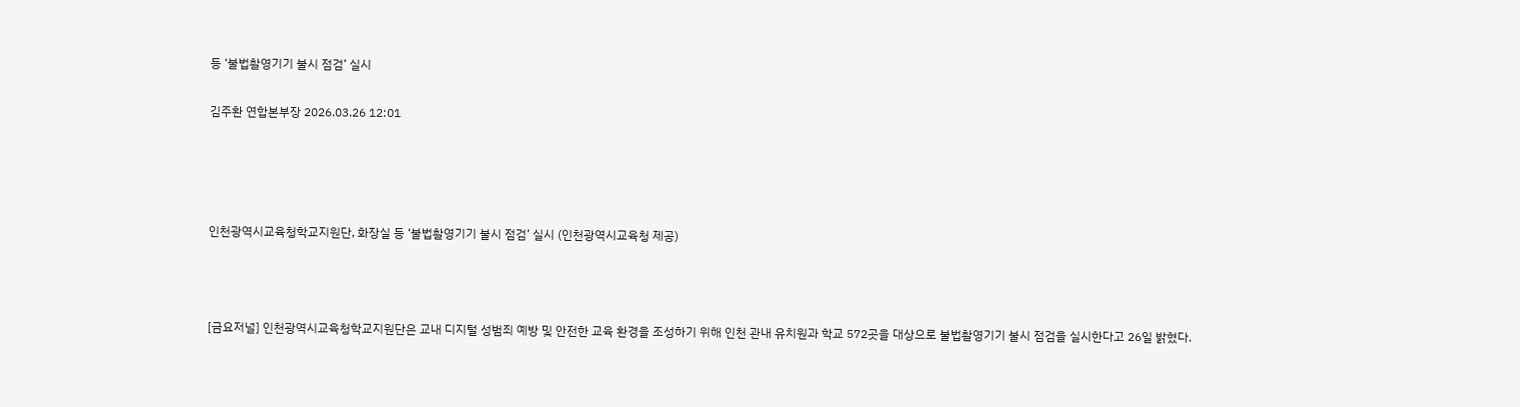등 ‘불법촬영기기 불시 점검’ 실시

김주환 연합본부장 2026.03.26 12:01




인천광역시교육청학교지원단, 화장실 등 ‘불법촬영기기 불시 점검’ 실시 (인천광역시교육청 제공)



[금요저널] 인천광역시교육청학교지원단은 교내 디지털 성범죄 예방 및 안전한 교육 환경을 조성하기 위해 인천 관내 유치원과 학교 572곳을 대상으로 불법촬영기기 불시 점검을 실시한다고 26일 밝혔다.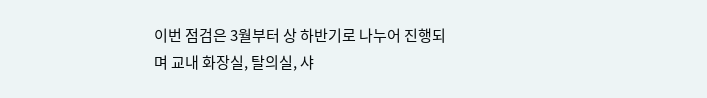이번 점검은 3월부터 상 하반기로 나누어 진행되며 교내 화장실, 탈의실, 샤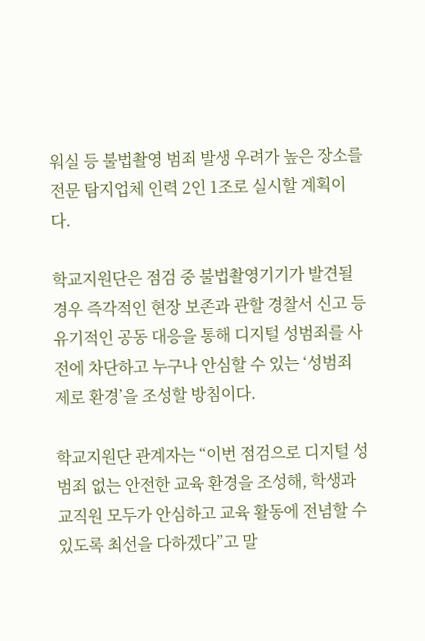워실 등 불법촬영 범죄 발생 우려가 높은 장소를 전문 탐지업체 인력 2인 1조로 실시할 계획이다.

학교지원단은 점검 중 불법촬영기기가 발견될 경우 즉각적인 현장 보존과 관할 경찰서 신고 등 유기적인 공동 대응을 통해 디지털 성범죄를 사전에 차단하고 누구나 안심할 수 있는 ‘성범죄 제로 환경’을 조성할 방침이다.

학교지원단 관계자는 “이번 점검으로 디지털 성범죄 없는 안전한 교육 환경을 조성해, 학생과 교직원 모두가 안심하고 교육 활동에 전념할 수 있도록 최선을 다하겠다”고 말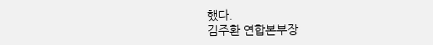했다.
김주환 연합본부장